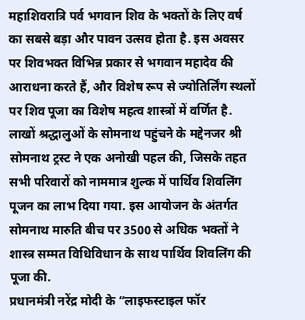महाशिवरात्रि पर्व भगवान शिव के भक्तों के लिए वर्ष का सबसे बड़ा और पावन उत्सव होता है. इस अवसर पर शिवभक्त विभिन्न प्रकार से भगवान महादेव की आराधना करते हैं, और विशेष रूप से ज्योतिर्लिंग स्थलों पर शिव पूजा का विशेष महत्व शास्त्रों में वर्णित है. लाखों श्रद्धालुओं के सोमनाथ पहुंचने के मद्देनजर श्री सोमनाथ ट्रस्ट ने एक अनोखी पहल की, जिसके तहत सभी परिवारों को नाममात्र शुल्क में पार्थिव शिवलिंग पूजन का लाभ दिया गया. इस आयोजन के अंतर्गत सोमनाथ मारुति बीच पर 3500 से अधिक भक्तों ने शास्त्र सम्मत विधिविधान के साथ पार्थिव शिवलिंग की पूजा की.
प्रधानमंत्री नरेंद्र मोदी के “लाइफस्टाइल फॉर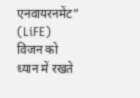एनवायरनमेंट” (LiFE) विजन को ध्यान में रखते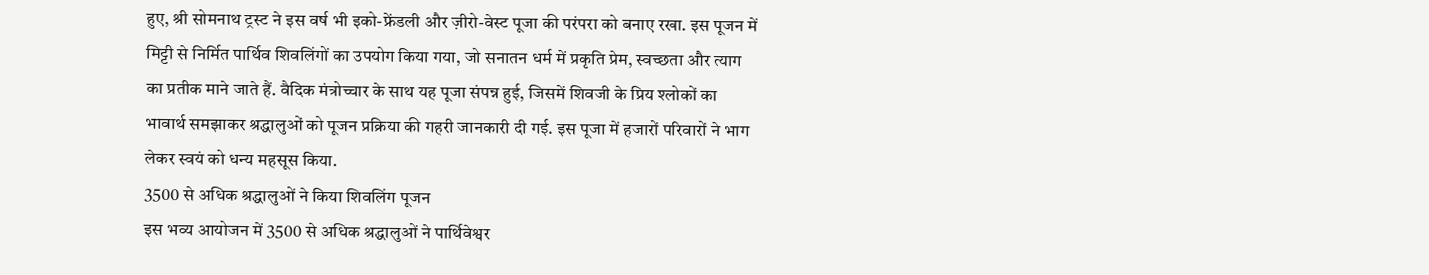हुए, श्री सोमनाथ ट्रस्ट ने इस वर्ष भी इको-फ्रेंडली और ज़ीरो-वेस्ट पूजा की परंपरा को बनाए रखा. इस पूजन में मिट्टी से निर्मित पार्थिव शिवलिंगों का उपयोग किया गया, जो सनातन धर्म में प्रकृति प्रेम, स्वच्छता और त्याग का प्रतीक माने जाते हैं. वैदिक मंत्रोच्चार के साथ यह पूजा संपन्न हुई, जिसमें शिवजी के प्रिय श्लोकों का भावार्थ समझाकर श्रद्धालुओं को पूजन प्रक्रिया की गहरी जानकारी दी गई. इस पूजा में हजारों परिवारों ने भाग लेकर स्वयं को धन्य महसूस किया.
3500 से अधिक श्रद्धालुओं ने किया शिवलिंग पूजन
इस भव्य आयोजन में 3500 से अधिक श्रद्धालुओं ने पार्थिवेश्वर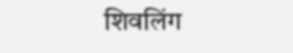शिवलिंग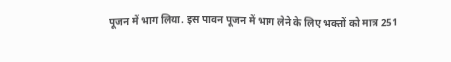पूजन में भाग लिया. इस पावन पूजन में भाग लेने के लिए भक्तों को मात्र 251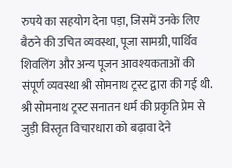रुपये का सहयोग देना पड़ा, जिसमें उनके लिए बैठने की उचित व्यवस्था, पूजा सामग्री, पार्थिव शिवलिंग और अन्य पूजन आवश्यकताओं की संपूर्ण व्यवस्था श्री सोमनाथ ट्रस्ट द्वारा की गई थी.
श्री सोमनाथ ट्रस्ट सनातन धर्म की प्रकृति प्रेम से जुड़ी विस्तृत विचारधारा को बढ़ावा देने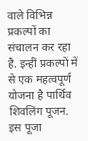वाले विभिन्न प्रकल्पों का संचालन कर रहा है. इन्हीं प्रकल्पों में से एक महत्वपूर्ण योजना है पार्थिव शिवलिंग पूजन. इस पूजा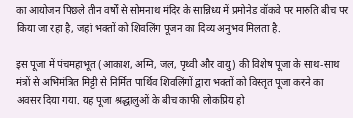का आयोजन पिछले तीन वर्षों से सोमनाथ मंदिर के सान्निध्य में प्रमोनेड वॉकवे पर मारुति बीच पर किया जा रहा है, जहां भक्तों को शिवलिंग पूजन का दिव्य अनुभव मिलता है.

इस पूजा में पंचमहाभूत (आकाश, अग्नि, जल, पृथ्वी और वायु) की विशेष पूजा के साथ-साथ मंत्रों से अभिमंत्रित मिट्टी से निर्मित पार्थिव शिवलिंगों द्वारा भक्तों को विस्तृत पूजा करने का अवसर दिया गया. यह पूजा श्रद्धालुओं के बीच काफी लोकप्रिय हो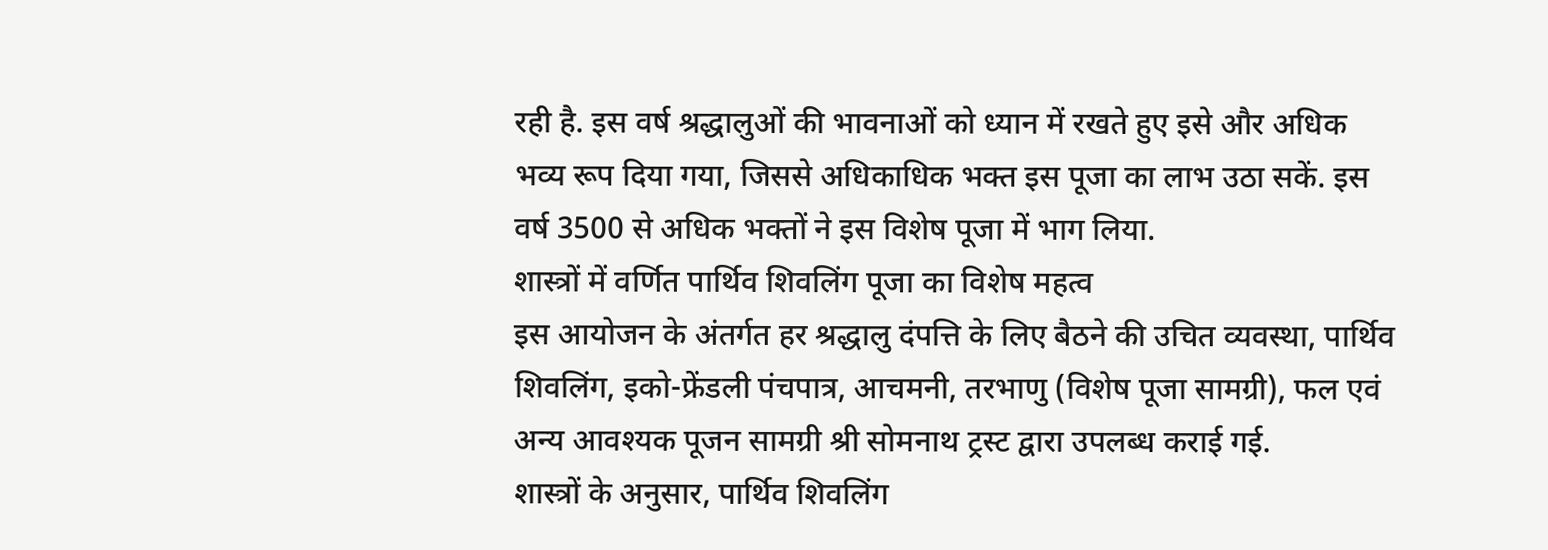रही है. इस वर्ष श्रद्धालुओं की भावनाओं को ध्यान में रखते हुए इसे और अधिक भव्य रूप दिया गया, जिससे अधिकाधिक भक्त इस पूजा का लाभ उठा सकें. इस वर्ष 3500 से अधिक भक्तों ने इस विशेष पूजा में भाग लिया.
शास्त्रों में वर्णित पार्थिव शिवलिंग पूजा का विशेष महत्व
इस आयोजन के अंतर्गत हर श्रद्धालु दंपत्ति के लिए बैठने की उचित व्यवस्था, पार्थिव शिवलिंग, इको-फ्रेंडली पंचपात्र, आचमनी, तरभाणु (विशेष पूजा सामग्री), फल एवं अन्य आवश्यक पूजन सामग्री श्री सोमनाथ ट्रस्ट द्वारा उपलब्ध कराई गई.
शास्त्रों के अनुसार, पार्थिव शिवलिंग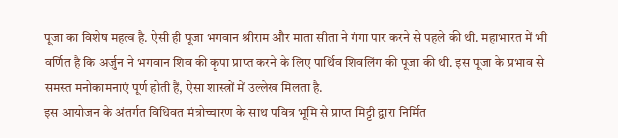पूजा का विशेष महत्व है. ऐसी ही पूजा भगवान श्रीराम और माता सीता ने गंगा पार करने से पहले की थी. महाभारत में भी वर्णित है कि अर्जुन ने भगवान शिव की कृपा प्राप्त करने के लिए पार्थिव शिवलिंग की पूजा की थी. इस पूजा के प्रभाव से समस्त मनोकामनाएं पूर्ण होती हैं, ऐसा शास्त्रों में उल्लेख मिलता है.
इस आयोजन के अंतर्गत विधिवत मंत्रोच्चारण के साथ पवित्र भूमि से प्राप्त मिट्टी द्वारा निर्मित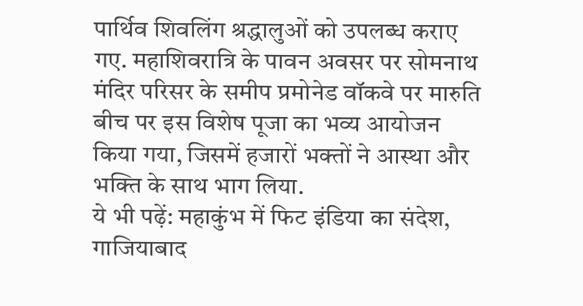पार्थिव शिवलिंग श्रद्धालुओं को उपलब्ध कराए गए. महाशिवरात्रि के पावन अवसर पर सोमनाथ मंदिर परिसर के समीप प्रमोनेड वॉकवे पर मारुति बीच पर इस विशेष पूजा का भव्य आयोजन किया गया, जिसमें हजारों भक्तों ने आस्था और भक्ति के साथ भाग लिया.
ये भी पढ़ें: महाकुंभ में फिट इंडिया का संदेश, गाजियाबाद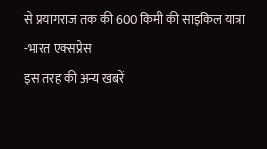से प्रयागराज तक की 600 किमी की साइकिल यात्रा
-भारत एक्सप्रेस
इस तरह की अन्य खबरें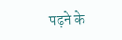पढ़ने के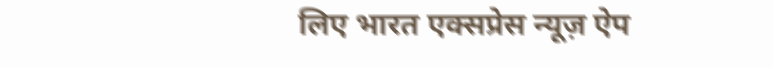लिए भारत एक्सप्रेस न्यूज़ ऐप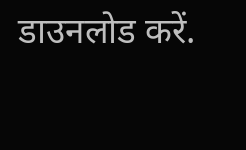डाउनलोड करें.